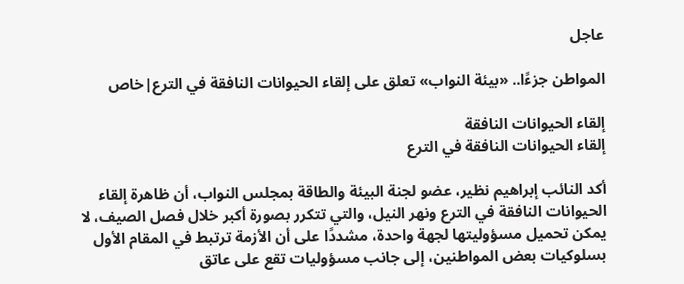عاجل

المواطن جزءًا.. «بيئة النواب» تعلق على إلقاء الحيوانات النافقة في الترع|خاص

إلقاء الحيوانات النافقة
إلقاء الحيوانات النافقة في الترع

أكد النائب إبراهيم نظير، عضو لجنة البيئة والطاقة بمجلس النواب، أن ظاهرة إلقاء الحيوانات النافقة في الترع ونهر النيل، والتي تتكرر بصورة أكبر خلال فصل الصيف، لا يمكن تحميل مسؤوليتها لجهة واحدة، مشددًا على أن الأزمة ترتبط في المقام الأول بسلوكيات بعض المواطنين، إلى جانب مسؤوليات تقع على عاتق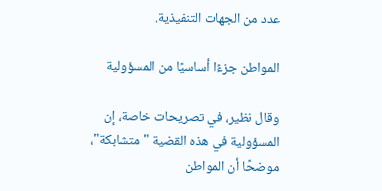عدد من الجهات التنفيذية.

المواطن جزءًا أساسيًا من المسؤولية

وقال نظير، في تصريحات خاصة، إن المسؤولية في هذه القضية "متشابكة"، موضحًا أن المواطن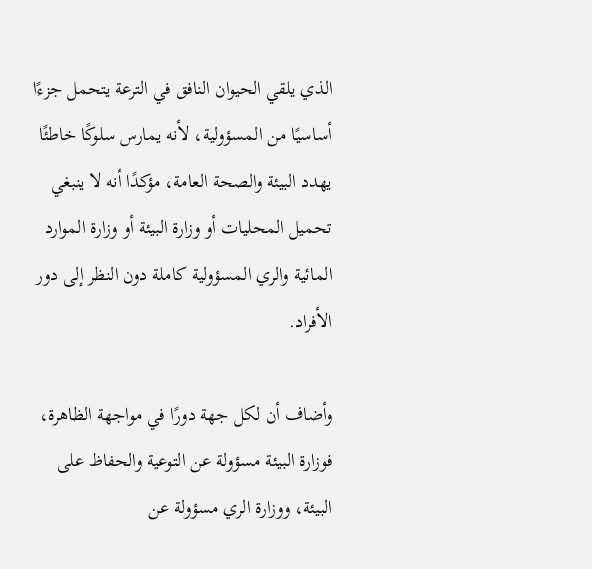الذي يلقي الحيوان النافق في الترعة يتحمل جزءًا أساسيًا من المسؤولية، لأنه يمارس سلوكًا خاطئًا يهدد البيئة والصحة العامة، مؤكدًا أنه لا ينبغي تحميل المحليات أو وزارة البيئة أو وزارة الموارد المائية والري المسؤولية كاملة دون النظر إلى دور الأفراد.

وأضاف أن لكل جهة دورًا في مواجهة الظاهرة، فوزارة البيئة مسؤولة عن التوعية والحفاظ على البيئة، ووزارة الري مسؤولة عن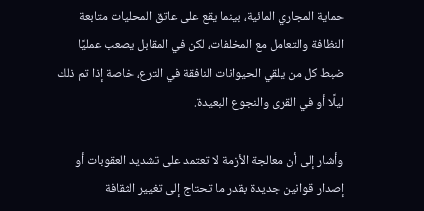حماية المجاري المائية، بينما يقع على عاتق المحليات متابعة النظافة والتعامل مع المخلفات، لكن في المقابل يصعب عمليًا ضبط كل من يلقي الحيوانات النافقة في الترع، خاصة إذا تم ذلك ليلًا أو في القرى والنجوع البعيدة.

وأشار إلى أن معالجة الأزمة لا تعتمد على تشديد العقوبات أو إصدار قوانين جديدة بقدر ما تحتاج إلى تغيير الثقافة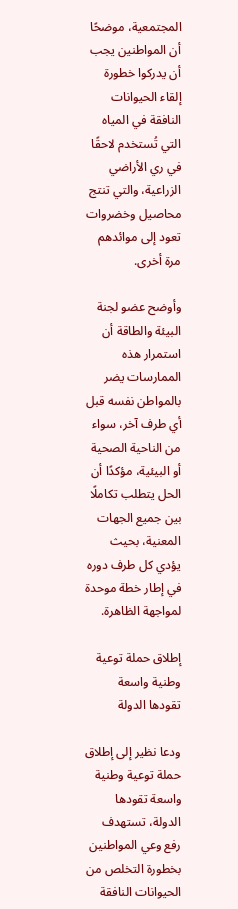المجتمعية، موضحًا أن المواطنين يجب أن يدركوا خطورة إلقاء الحيوانات النافقة في المياه التي تُستخدم لاحقًا في ري الأراضي الزراعية، والتي تنتج محاصيل وخضروات تعود إلى موائدهم مرة أخرى.

وأوضح عضو لجنة البيئة والطاقة أن استمرار هذه الممارسات يضر بالمواطن نفسه قبل أي طرف آخر، سواء من الناحية الصحية أو البيئية، مؤكدًا أن الحل يتطلب تكاملًا بين جميع الجهات المعنية، بحيث يؤدي كل طرف دوره في إطار خطة موحدة لمواجهة الظاهرة.

إطلاق حملة توعية وطنية واسعة تقودها الدولة

ودعا نظير إلى إطلاق حملة توعية وطنية واسعة تقودها الدولة، تستهدف رفع وعي المواطنين بخطورة التخلص من الحيوانات النافقة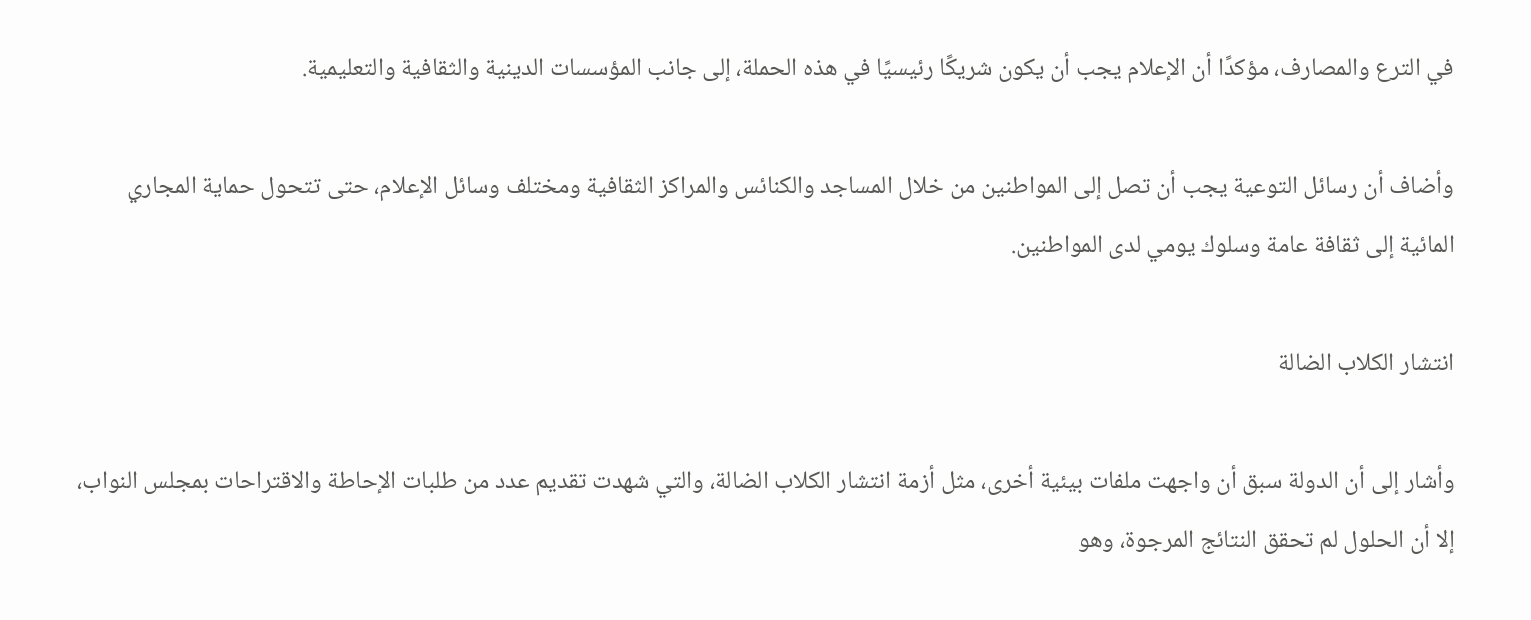في الترع والمصارف، مؤكدًا أن الإعلام يجب أن يكون شريكًا رئيسيًا في هذه الحملة، إلى جانب المؤسسات الدينية والثقافية والتعليمية.

وأضاف أن رسائل التوعية يجب أن تصل إلى المواطنين من خلال المساجد والكنائس والمراكز الثقافية ومختلف وسائل الإعلام، حتى تتحول حماية المجاري المائية إلى ثقافة عامة وسلوك يومي لدى المواطنين.

انتشار الكلاب الضالة

وأشار إلى أن الدولة سبق أن واجهت ملفات بيئية أخرى، مثل أزمة انتشار الكلاب الضالة، والتي شهدت تقديم عدد من طلبات الإحاطة والاقتراحات بمجلس النواب، إلا أن الحلول لم تحقق النتائج المرجوة، وهو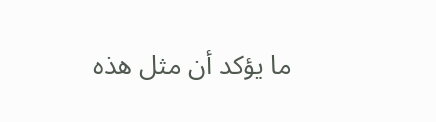ما يؤكد أن مثل هذه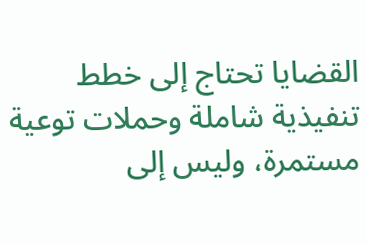القضايا تحتاج إلى خطط تنفيذية شاملة وحملات توعية مستمرة، وليس إلى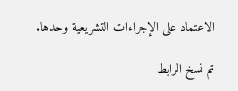الاعتماد على الإجراءات التشريعية وحدها.

تم نسخ الرابط